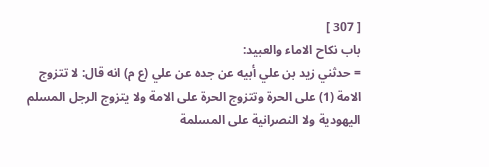[ 307 ]
باب نكاح الاماء والعبيد:
= حدثني زيد بن علي أبيه عن جده عن علي (ع م) انه قال: لا تتزوج الامة (1) على الحرة وتتزوج الحرة على الامة ولا يتزوج الرجل المسلم اليهودية ولا النصرانية على المسلمة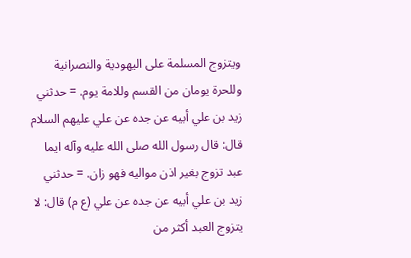ويتزوج المسلمة على اليهودية والنصرانية وللحرة يومان من القسم وللامة يوم. = حدثني زيد بن علي أبيه عن جده عن علي عليهم السلام قال: قال رسول الله صلى الله عليه وآله ايما عبد تزوج بغير اذن مواليه فهو زان. = حدثني زيد بن علي أبيه عن جده عن علي (ع م) قال: لا يتزوج العبد أكثر من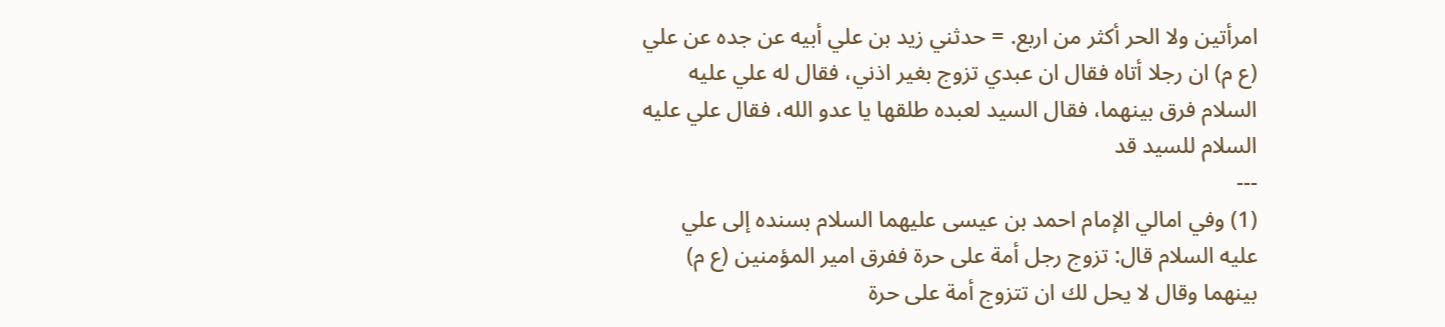امرأتين ولا الحر أكثر من اربع. = حدثني زيد بن علي أبيه عن جده عن علي (ع م) ان رجلا أتاه فقال ان عبدي تزوج بغير اذني، فقال له علي عليه السلام فرق بينهما، فقال السيد لعبده طلقها يا عدو الله، فقال علي عليه السلام للسيد قد
---
(1) وفي امالي الإمام احمد بن عيسى عليهما السلام بسنده إلى علي عليه السلام قال: تزوج رجل أمة على حرة ففرق امير المؤمنين (ع م) بينهما وقال لا يحل لك ان تتزوج أمة على حرة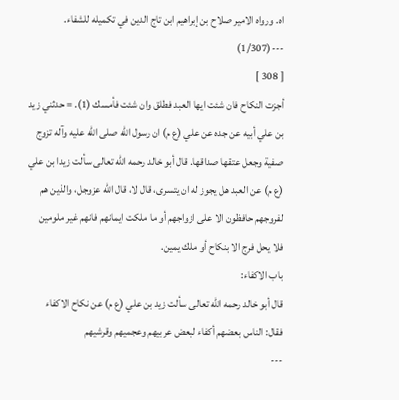اه. ورواه الامير صلاح بن إبراهيم ابن تاج الدين في تكميله للشفاء.
---(1/307)
[ 308 ]
أجزت النكاح فان شئت ايها العبد فطلق وان شئت فأمسك (1). = حدثني زيد بن علي أبيه عن جده عن علي (ع م) ان رسول الله صلى الله عليه وآله تزوج صفية وجعل عتقها صداقها. قال أبو خالد رحمه الله تعالى سألت زيدا بن علي (ع م) عن العبد هل يجوز له ان يتسرى، قال لا، قال الله عزوجل، والذين هم لفروجهم حافظون الا على ازواجهم أو ما ملكت ايمانهم فانهم غير ملومين فلا يحل فرج الا بنكاح أو ملك يمين.
باب الاكفاء:
قال أبو خالد رحمه الله تعالى سألت زيد بن علي (ع م) عن نكاح الاكفاء فقال: الناس بعضهم أكفاء لبعض عربيهم وعجميهم وقرشيهم
---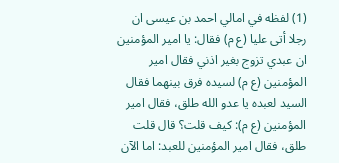(1) لفظه في امالي احمد بن عيسى ان رجلا أتى عليا (ع م) فقال: يا امير المؤمنين ان عبدي تزوج بغير اذني فقال امير المؤمنين (ع م) لسيده فرق بينهما فقال السيد لعبده يا عدو الله طلق، فقال امير المؤمنين (ع م): كيف قلت؟ قال قلت طلق، فقال امير المؤمنين للعبد: اما الآن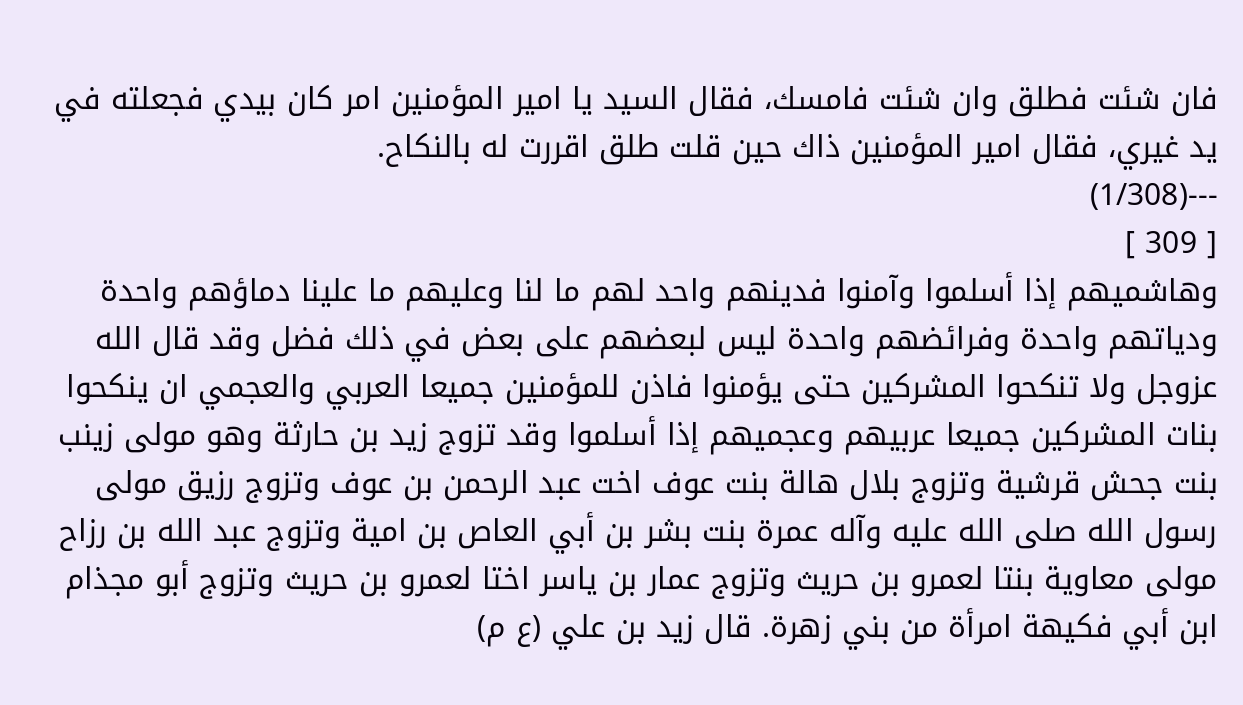فان شئت فطلق وان شئت فامسك، فقال السيد يا امير المؤمنين امر كان بيدي فجعلته في يد غيري، فقال امير المؤمنين ذاك حين قلت طلق اقررت له بالنكاح.
---(1/308)
[ 309 ]
وهاشميهم إذا أسلموا وآمنوا فدينهم واحد لهم ما لنا وعليهم ما علينا دماؤهم واحدة ودياتهم واحدة وفرائضهم واحدة ليس لبعضهم على بعض في ذلك فضل وقد قال الله عزوجل ولا تنكحوا المشركين حتى يؤمنوا فاذن للمؤمنين جميعا العربي والعجمي ان ينكحوا بنات المشركين جميعا عربيهم وعجميهم إذا أسلموا وقد تزوج زيد بن حارثة وهو مولى زينب بنت جحش قرشية وتزوج بلال هالة بنت عوف اخت عبد الرحمن بن عوف وتزوج رزيق مولى رسول الله صلى الله عليه وآله عمرة بنت بشر بن أبي العاص بن امية وتزوج عبد الله بن رزاح مولى معاوية بنتا لعمرو بن حريث وتزوج عمار بن ياسر اختا لعمرو بن حريث وتزوج أبو مجذام ابن أبي فكيهة امرأة من بني زهرة. قال زيد بن علي (ع م)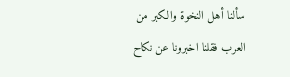سألنا أهل النخوة والكبر من العرب فقلنا اخبرونا عن نكاح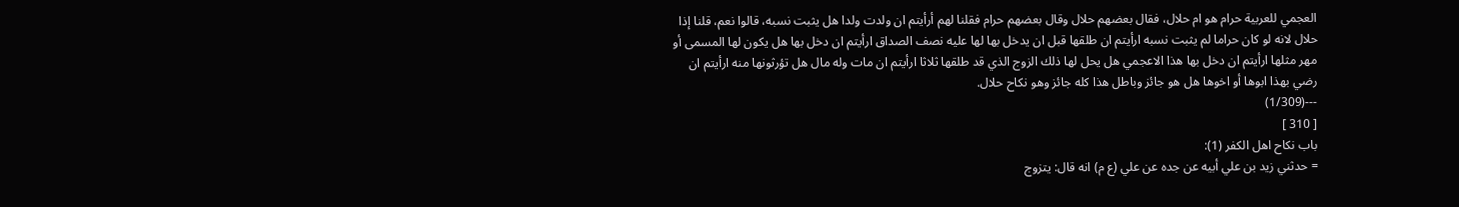العجمي للعربية حرام هو ام حلال، فقال بعضهم حلال وقال بعضهم حرام فقلنا لهم أرأيتم ان ولدت ولدا هل يثبت نسبه، قالوا نعم، قلنا إذا حلال لانه لو كان حراما لم يثبت نسبه ارأيتم ان طلقها قبل ان يدخل بها لها عليه نصف الصداق ارأيتم ان دخل بها هل يكون لها المسمى أو مهر مثلها ارأيتم ان دخل بها هذا الاعجمي هل يحل لها ذلك الزوج الذي قد طلقها ثلاثا ارأيتم ان مات وله مال هل تؤرثونها منه ارأيتم ان رضي بهذا ابوها أو اخوها هل هو جائز وباطل هذا كله جائز وهو نكاح حلال.
---(1/309)
[ 310 ]
باب نكاح اهل الكفر (1):
= حدثني زيد بن علي أبيه عن جده عن علي (ع م) انه قال: يتزوج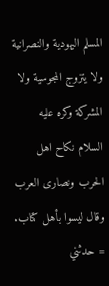المسلم اليهودية والنصرانية ولا يتزوج المجوسية ولا المشركة وكره عليه السلام نكاح اهل الحرب ونصارى العرب وقال ليسوا بأهل كتاب. = حدثني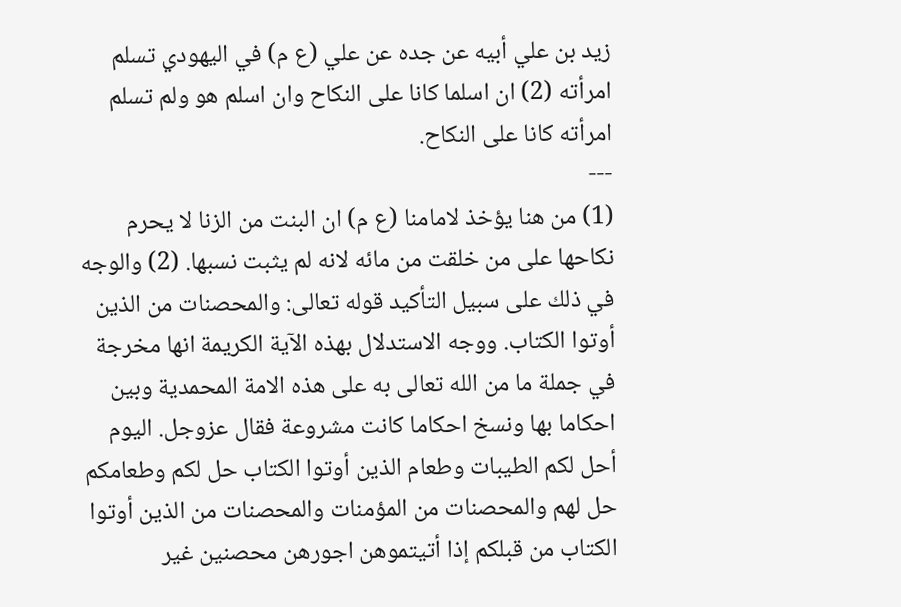زيد بن علي أبيه عن جده عن علي (ع م) في اليهودي تسلم امرأته (2) ان اسلما كانا على النكاح وان اسلم هو ولم تسلم امرأته كانا على النكاح.
---
(1) من هنا يؤخذ لامامنا (ع م) ان البنت من الزنا لا يحرم نكاحها على من خلقت من مائه لانه لم يثبت نسبها. (2) والوجه في ذلك على سبيل التأكيد قوله تعالى: والمحصنات من الذين أوتوا الكتاب. ووجه الاستدلال بهذه الآية الكريمة انها مخرجة في جملة ما من الله تعالى به على هذه الامة المحمدية وبين احكاما بها ونسخ احكاما كانت مشروعة فقال عزوجل. اليوم أحل لكم الطيبات وطعام الذين أوتوا الكتاب حل لكم وطعامكم حل لهم والمحصنات من المؤمنات والمحصنات من الذين أوتوا الكتاب من قبلكم إذا أتيتموهن اجورهن محصنين غير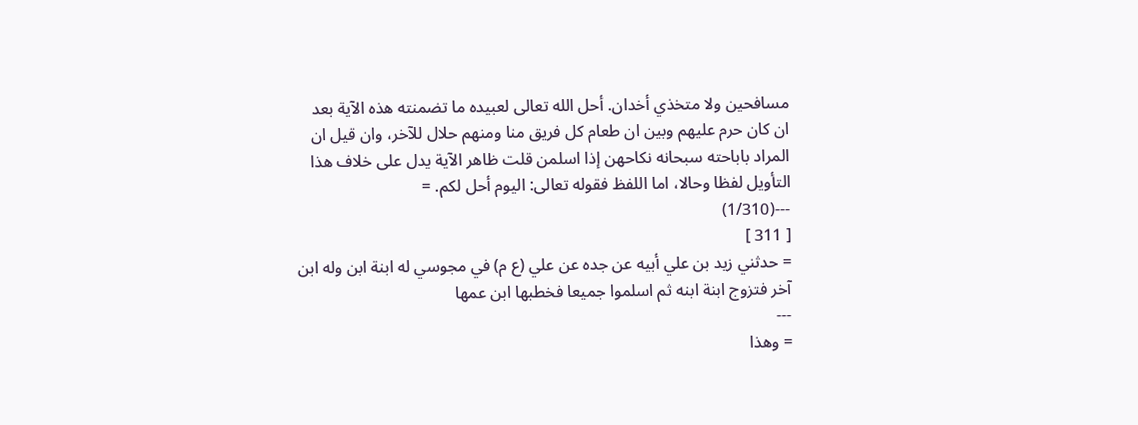مسافحين ولا متخذي أخدان. أحل الله تعالى لعبيده ما تضمنته هذه الآية بعد ان كان حرم عليهم وبين ان طعام كل فريق منا ومنهم حلال للآخر، وان قيل ان المراد باباحته سبحانه نكاحهن إذا اسلمن قلت ظاهر الآية يدل على خلاف هذا التأويل لفظا وحالا، اما اللفظ فقوله تعالى: اليوم أحل لكم. =
---(1/310)
[ 311 ]
= حدثني زيد بن علي أبيه عن جده عن علي (ع م) في مجوسي له ابنة ابن وله ابن آخر فتزوج ابنة ابنه ثم اسلموا جميعا فخطبها ابن عمها
---
= وهذا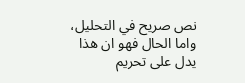نص صريح في التحليل، واما الحال فهو ان هذا يدل على تحريم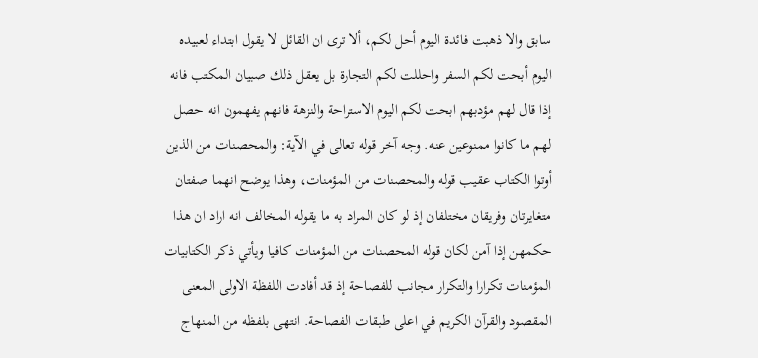سابق والا ذهبت فائدة اليوم أحل لكم، ألا ترى ان القائل لا يقول ابتداء لعبيده اليوم أبحت لكم السفر واحللت لكم التجارة بل يعقل ذلك صبيان المكتب فانه إذا قال لهم مؤدبهم ابحت لكم اليوم الاستراحة والنزهة فانهم يفهمون انه حصل لهم ما كانوا ممنوعين عنه. وجه آخر قوله تعالى في الآية: والمحصنات من الذين أوتوا الكتاب عقيب قوله والمحصنات من المؤمنات، وهذا يوضح انهما صفتان متغايرتان وفريقان مختلفان إذ لو كان المراد به ما يقوله المخالف انه اراد ان هذا حكمهن إذا آمن لكان قوله المحصنات من المؤمنات كافيا ويأتي ذكر الكتابيات المؤمنات تكرارا والتكرار مجانب للفصاحة إذ قد أفادت اللفظة الاولى المعنى المقصود والقرآن الكريم في اعلى طبقات الفصاحة. انتهى بلفظه من المنهاج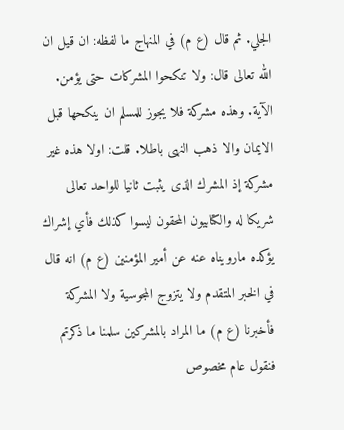الجلي. ثم قال (ع م) في المنهاج ما لفظه: ان قيل ان الله تعالى قال: ولا تنكحوا المشركات حتى يؤمن. الآية. وهذه مشركة فلا يجوز للمسلم ان ينكحها قبل الايمان والا ذهب النهى باطلا. قلت: اولا هذه غير مشركة إذ المشرك الذى يثبت ثانيا للواحد تعالى شريكا له والكتابيون المحقون ليسوا كذلك فأي إشراك يؤكده مارويناه عنه عن أمير المؤمنين (ع م) انه قال في الخبر المتقدم ولا يتزوج المجوسية ولا المشركة فأخبرنا (ع م) ما المراد بالمشركين سلمنا ما ذكرتم فنقول عام مخصوص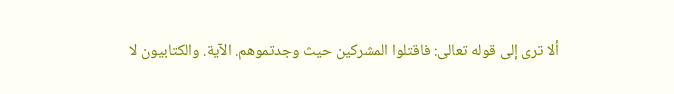ألا ترى إلى قوله تعالى: فاقتلوا المشركين حيث وجدتموهم. الآية. والكتابيون لا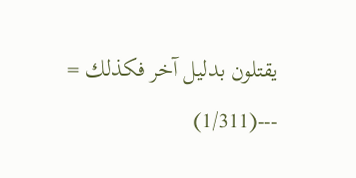يقتلون بدليل آخر فكذلك =
---(1/311)